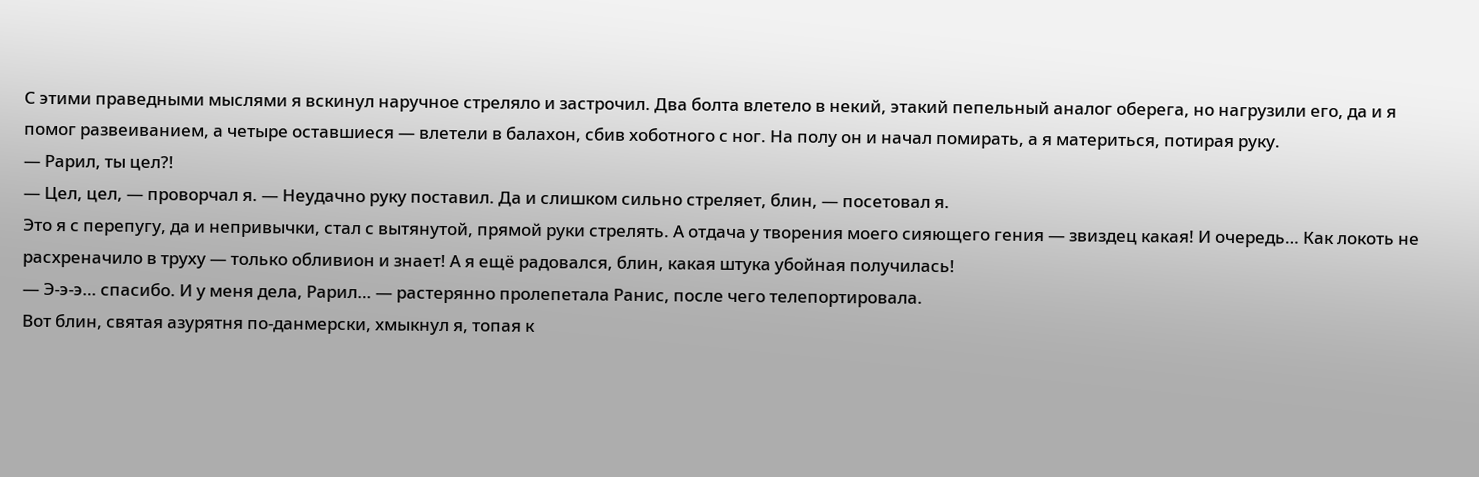С этими праведными мыслями я вскинул наручное стреляло и застрочил. Два болта влетело в некий, этакий пепельный аналог оберега, но нагрузили его, да и я помог развеиванием, а четыре оставшиеся — влетели в балахон, сбив хоботного с ног. На полу он и начал помирать, а я материться, потирая руку.
— Рарил, ты цел?!
— Цел, цел, — проворчал я. — Неудачно руку поставил. Да и слишком сильно стреляет, блин, — посетовал я.
Это я с перепугу, да и непривычки, стал с вытянутой, прямой руки стрелять. А отдача у творения моего сияющего гения — звиздец какая! И очередь… Как локоть не расхреначило в труху — только обливион и знает! А я ещё радовался, блин, какая штука убойная получилась!
— Э-э-э… спасибо. И у меня дела, Рарил… — растерянно пролепетала Ранис, после чего телепортировала.
Вот блин, святая азурятня по-данмерски, хмыкнул я, топая к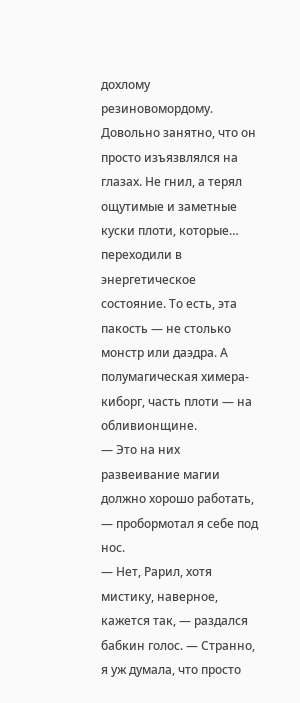дохлому резиновомордому. Довольно занятно, что он просто изъязвлялся на глазах. Не гнил, а терял ощутимые и заметные куски плоти, которые… переходили в энергетическое состояние. То есть, эта пакость — не столько монстр или даэдра. А полумагическая химера-киборг, часть плоти — на обливионщине.
— Это на них развеивание магии должно хорошо работать, — пробормотал я себе под нос.
— Нет, Рарил, хотя мистику, наверное, кажется так, — раздался бабкин голос. — Странно, я уж думала, что просто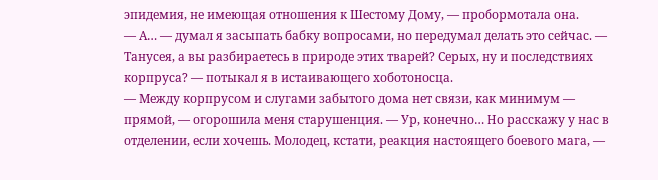эпидемия, не имеющая отношения к Шестому Дому, — пробормотала она.
— А… — думал я засыпать бабку вопросами, но передумал делать это сейчас. — Танусея, а вы разбираетесь в природе этих тварей? Серых, ну и последствиях корпруса? — потыкал я в истаивающего хоботоносца.
— Между корпрусом и слугами забытого дома нет связи, как минимум — прямой, — огорошила меня старушенция. — Ур, конечно… Но расскажу у нас в отделении, если хочешь. Молодец, кстати, реакция настоящего боевого мага, —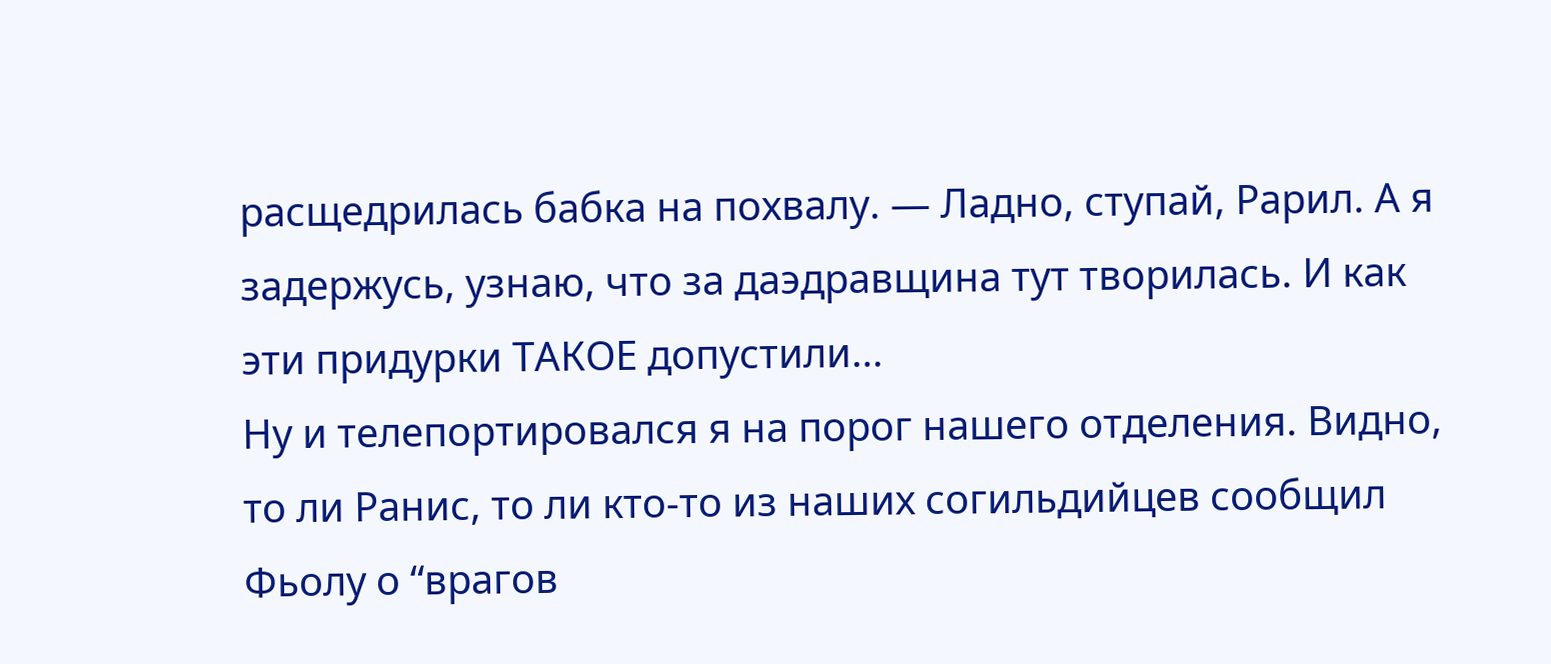расщедрилась бабка на похвалу. — Ладно, ступай, Рарил. А я задержусь, узнаю, что за даэдравщина тут творилась. И как эти придурки ТАКОЕ допустили…
Ну и телепортировался я на порог нашего отделения. Видно, то ли Ранис, то ли кто-то из наших согильдийцев сообщил Фьолу о “врагов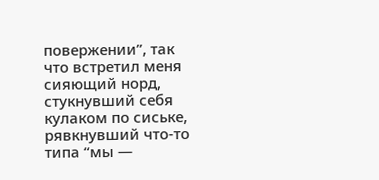повержении”, так что встретил меня сияющий норд, стукнувший себя кулаком по сиське, рявкнувший что-то типа “мы —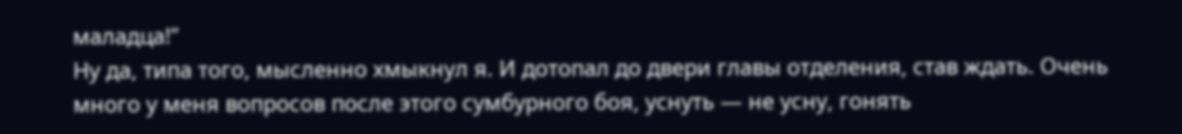маладца!”
Ну да, типа того, мысленно хмыкнул я. И дотопал до двери главы отделения, став ждать. Очень много у меня вопросов после этого сумбурного боя, уснуть — не усну, гонять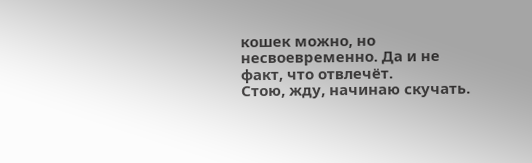кошек можно, но несвоевременно. Да и не факт, что отвлечёт.
Стою, жду, начинаю скучать.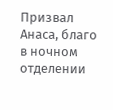Призвал Анаса, благо в ночном отделении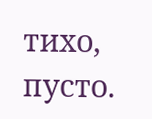тихо, пусто.